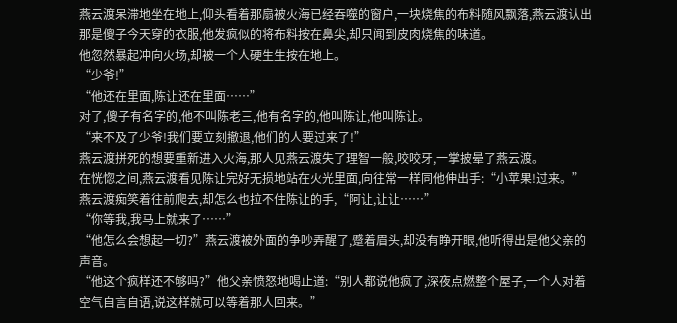燕云渡呆滞地坐在地上,仰头看着那扇被火海已经吞噬的窗户,一块烧焦的布料随风飘落,燕云渡认出那是傻子今天穿的衣服,他发疯似的将布料按在鼻尖,却只闻到皮肉烧焦的味道。
他忽然暴起冲向火场,却被一个人硬生生按在地上。
“少爷!”
“他还在里面,陈让还在里面……”
对了,傻子有名字的,他不叫陈老三,他有名字的,他叫陈让,他叫陈让。
“来不及了少爷!我们要立刻撤退,他们的人要过来了!”
燕云渡拼死的想要重新进入火海,那人见燕云渡失了理智一般,咬咬牙,一掌披晕了燕云渡。
在恍惚之间,燕云渡看见陈让完好无损地站在火光里面,向往常一样同他伸出手:“小苹果!过来。”
燕云渡痴笑着往前爬去,却怎么也拉不住陈让的手,“阿让,让让……”
“你等我,我马上就来了……”
“他怎么会想起一切?”燕云渡被外面的争吵弄醒了,蹙着眉头,却没有睁开眼,他听得出是他父亲的声音。
“他这个疯样还不够吗?”他父亲愤怒地喝止道:“别人都说他疯了,深夜点燃整个屋子,一个人对着空气自言自语,说这样就可以等着那人回来。”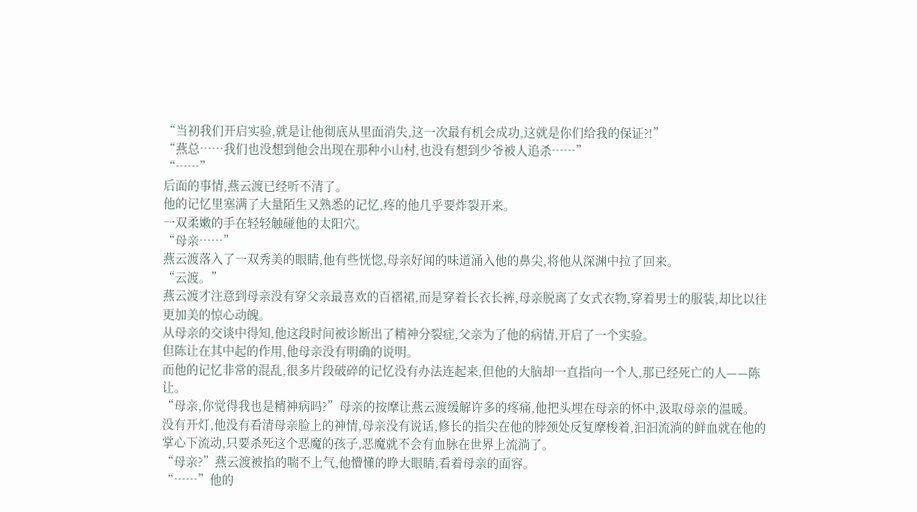“当初我们开启实验,就是让他彻底从里面消失,这一次最有机会成功,这就是你们给我的保证?!”
“燕总……我们也没想到他会出现在那种小山村,也没有想到少爷被人追杀……”
“……”
后面的事情,燕云渡已经听不清了。
他的记忆里塞满了大量陌生又熟悉的记忆,疼的他几乎要炸裂开来。
一双柔嫩的手在轻轻触碰他的太阳穴。
“母亲……”
燕云渡落入了一双秀美的眼睛,他有些恍惚,母亲好闻的味道涌入他的鼻尖,将他从深渊中拉了回来。
“云渡。”
燕云渡才注意到母亲没有穿父亲最喜欢的百褶裙,而是穿着长衣长裤,母亲脱离了女式衣物,穿着男士的服装,却比以往更加美的惊心动魄。
从母亲的交谈中得知,他这段时间被诊断出了精神分裂症,父亲为了他的病情,开启了一个实验。
但陈让在其中起的作用,他母亲没有明确的说明。
而他的记忆非常的混乱,很多片段破碎的记忆没有办法连起来,但他的大脑却一直指向一个人,那已经死亡的人——陈让。
“母亲,你觉得我也是精神病吗?”母亲的按摩让燕云渡缓解许多的疼痛,他把头埋在母亲的怀中,汲取母亲的温暖。
没有开灯,他没有看清母亲脸上的神情,母亲没有说话,修长的指尖在他的脖颈处反复摩梭着,汩汩流淌的鲜血就在他的掌心下流动,只要杀死这个恶魔的孩子,恶魔就不会有血脉在世界上流淌了。
“母亲?”燕云渡被掐的喘不上气,他懵懂的睁大眼睛,看着母亲的面容。
“……”他的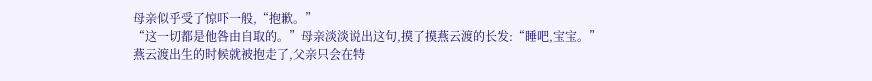母亲似乎受了惊吓一般,“抱歉。”
“这一切都是他咎由自取的。”母亲淡淡说出这句,摸了摸燕云渡的长发:“睡吧,宝宝。”
燕云渡出生的时候就被抱走了,父亲只会在特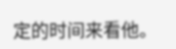定的时间来看他。